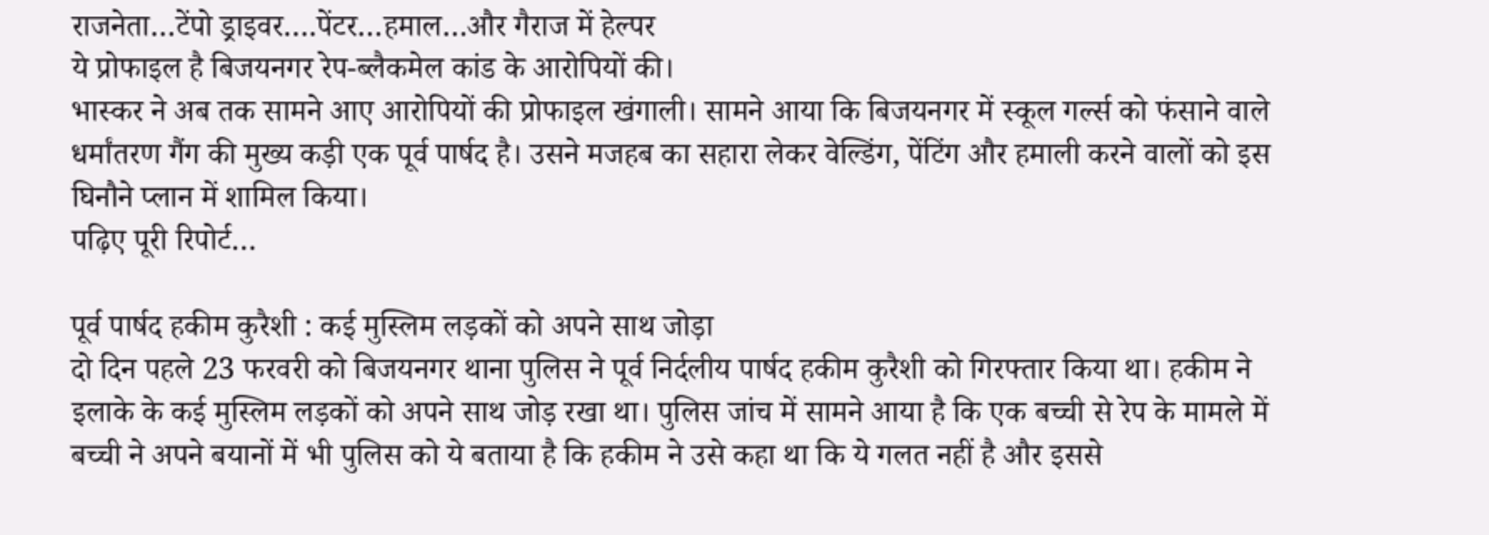राजनेता…टेंपो ड्राइवर….पेंटर…हमाल…और गैराज में हेल्पर
ये प्रोफाइल है बिजयनगर रेप-ब्लैकमेल कांड के आरोपियों की।
भास्कर ने अब तक सामने आए आरोपियों की प्रोफाइल खंगाली। सामने आया कि बिजयनगर में स्कूल गर्ल्स को फंसाने वाले धर्मांतरण गैंग की मुख्य कड़ी एक पूर्व पार्षद है। उसने मजहब का सहारा लेकर वेल्डिंग, पेंटिंग और हमाली करने वालों को इस घिनौने प्लान में शामिल किया।
पढ़िए पूरी रिपोर्ट…

पूर्व पार्षद हकीम कुरैशी : कई मुस्लिम लड़कों को अपने साथ जोड़ा
दो दिन पहले 23 फरवरी को बिजयनगर थाना पुलिस ने पूर्व निर्दलीय पार्षद हकीम कुरैशी को गिरफ्तार किया था। हकीम ने इलाके के कई मुस्लिम लड़कों को अपने साथ जोड़ रखा था। पुलिस जांच में सामने आया है कि एक बच्ची से रेप के मामले में बच्ची ने अपने बयानों में भी पुलिस को ये बताया है कि हकीम ने उसे कहा था कि ये गलत नहीं है और इससे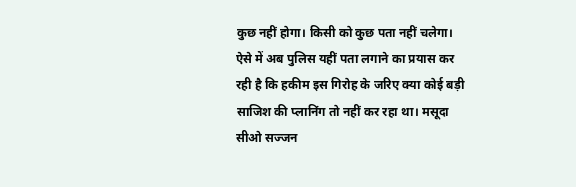कुछ नहीं होगा। किसी को कुछ पता नहीं चलेगा।
ऐसे में अब पुलिस यहीं पता लगाने का प्रयास कर रही है कि हकीम इस गिरोह के जरिए क्या कोई बड़ी साजिश की प्लानिंग तो नहीं कर रहा था। मसूदा सीओ सज्जन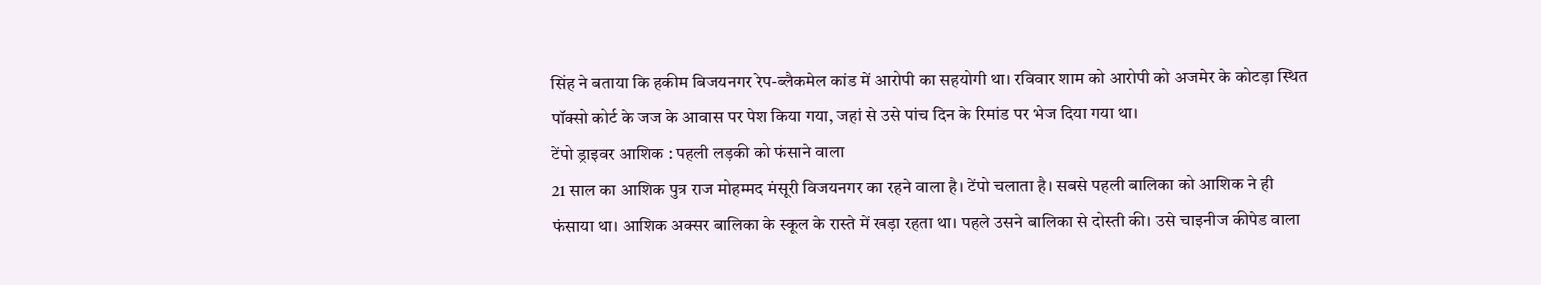सिंह ने बताया कि हकीम बिजयनगर रेप-ब्लैकमेल कांड में आरोपी का सहयोगी था। रविवार शाम को आरोपी को अजमेर के कोटड़ा स्थित पॉक्सो कोर्ट के जज के आवास पर पेश किया गया, जहां से उसे पांच दिन के रिमांड पर भेज दिया गया था।
टेंपो ड्राइवर आशिक : पहली लड़की को फंसाने वाला
21 साल का आशिक पुत्र राज मोहम्मद मंसूरी विजयनगर का रहने वाला है। टेंपो चलाता है। सबसे पहली बालिका को आशिक ने ही फंसाया था। आशिक अक्सर बालिका के स्कूल के रास्ते में खड़ा रहता था। पहले उसने बालिका से दोस्ती की। उसे चाइनीज कीपेड वाला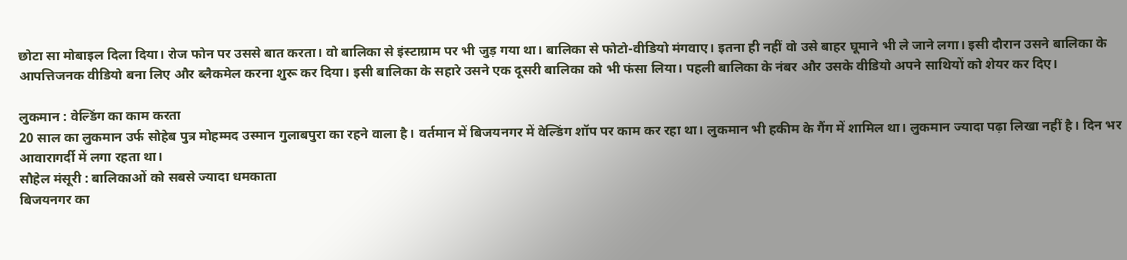छोटा सा मोबाइल दिला दिया। रोज फोन पर उससे बात करता। वो बालिका से इंस्टाग्राम पर भी जुड़ गया था। बालिका से फोटो-वीडियो मंगवाए। इतना ही नहीं वो उसे बाहर घूमाने भी ले जाने लगा। इसी दौरान उसने बालिका के आपत्तिजनक वीडियो बना लिए और ब्लैकमेल करना शुरू कर दिया। इसी बालिका के सहारे उसने एक दूसरी बालिका को भी फंसा लिया। पहली बालिका के नंबर और उसके वीडियो अपने साथियों को शेयर कर दिए।

लुकमान : वेल्डिंग का काम करता
20 साल का लुकमान उर्फ सोहेब पुत्र मोहम्मद उस्मान गुलाबपुरा का रहने वाला है। वर्तमान में बिजयनगर में वेल्डिंग शॉप पर काम कर रहा था। लुकमान भी हकीम के गैंग में शामिल था। लुकमान ज्यादा पढ़ा लिखा नहीं है। दिन भर आवारागर्दी में लगा रहता था।
सौहेल मंसूरी : बालिकाओं को सबसे ज्यादा धमकाता
बिजयनगर का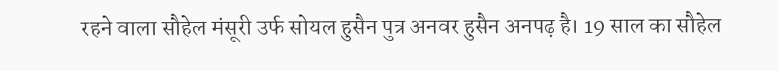रहने वाला सौहेल मंसूरी उर्फ सोयल हुसैन पुत्र अनवर हुसैन अनपढ़ है। 19 साल का सौहेल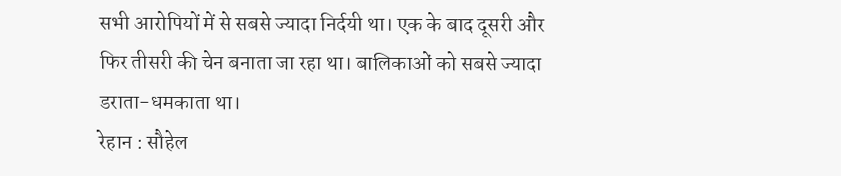सभी आरोपियों में से सबसे ज्यादा निर्दयी था। एक के बाद दूसरी और फिर तीसरी की चेन बनाता जा रहा था। बालिकाओं को सबसे ज्यादा डराता-धमकाता था।
रेहान : सौहेल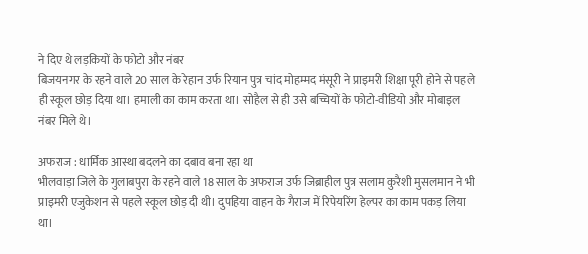ने दिए थे लड़कियों के फोटो और नंबर
बिजयनगर के रहने वाले 20 साल के रेहान उर्फ रियान पुत्र चांद मोहम्मद मंसूरी ने प्राइमरी शिक्षा पूरी होने से पहले ही स्कूल छोड़ दिया था। हमाली का काम करता था। सोहैल से ही उसे बच्चियों के फोटो-वीडियो और मोबाइल नंबर मिले थे।

अफराज : धार्मिक आस्था बदलने का दबाव बना रहा था
भीलवाड़ा जिले के गुलाबपुरा के रहने वाले 18 साल के अफराज उर्फ जिब्राहील पुत्र सलाम कुरैशी मुसलमान ने भी प्राइमरी एजुकेशन से पहले स्कूल छोड़ दी थी। दुपहिया वाहन के गैराज में रिपेयरिंग हेल्पर का काम पकड़ लिया था।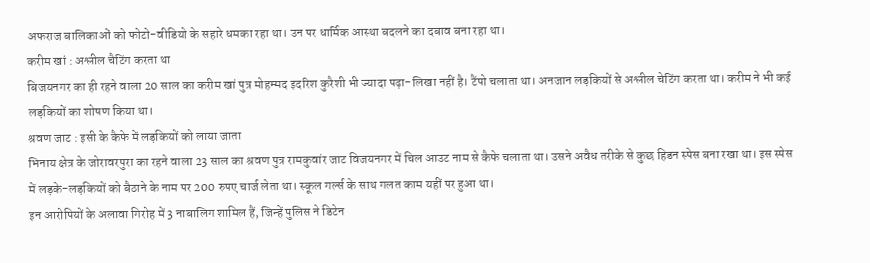अफराज बालिकाओं को फोटो-वीडियो के सहारे धमका रहा था। उन पर धार्मिक आस्था बदलने का दबाव बना रहा था।
करीम खां : अश्लील चैटिंग करता था
बिजयनगर का ही रहने वाला 20 साल का करीम खां पुत्र मोहम्मद इदरिश कुरैशी भी ज्यादा पढ़ा-लिखा नहीं है। टैंपो चलाता था। अनजान लड़कियों से अश्लील चेटिंग करता था। करीम ने भी कई लड़कियों का शोषण किया था।
श्रवण जाट : इसी के कैफे में लड़कियों को लाया जाता
भिनाय क्षेत्र के जोरावरपुरा का रहने वाला 23 साल का श्रवण पुत्र रामकुवांर जाट विजयनगर में चिल आउट नाम से कैफे चलाता था। उसने अवैध तरीके से कुछ हिडन स्पेस बना रखा था। इस स्पेस में लड़के-लड़कियों को बैठाने के नाम पर 200 रुपए चार्ज लेता था। स्कूल गर्ल्स के साथ गलत काम यहीं पर हुआ था।
इन आरोपियों के अलावा गिरोह में 3 नाबालिग शामिल हैं, जिन्हें पुलिस ने डिटेन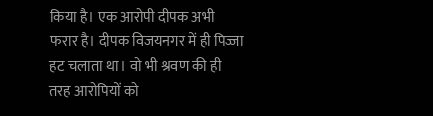किया है। एक आरोपी दीपक अभी फरार है। दीपक विजयनगर में ही पिज्जा हट चलाता था। वो भी श्रवण की ही तरह आरोपियों को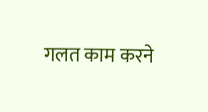गलत काम करने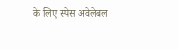के लिए स्पेस अवेलेबल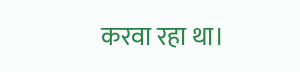करवा रहा था।